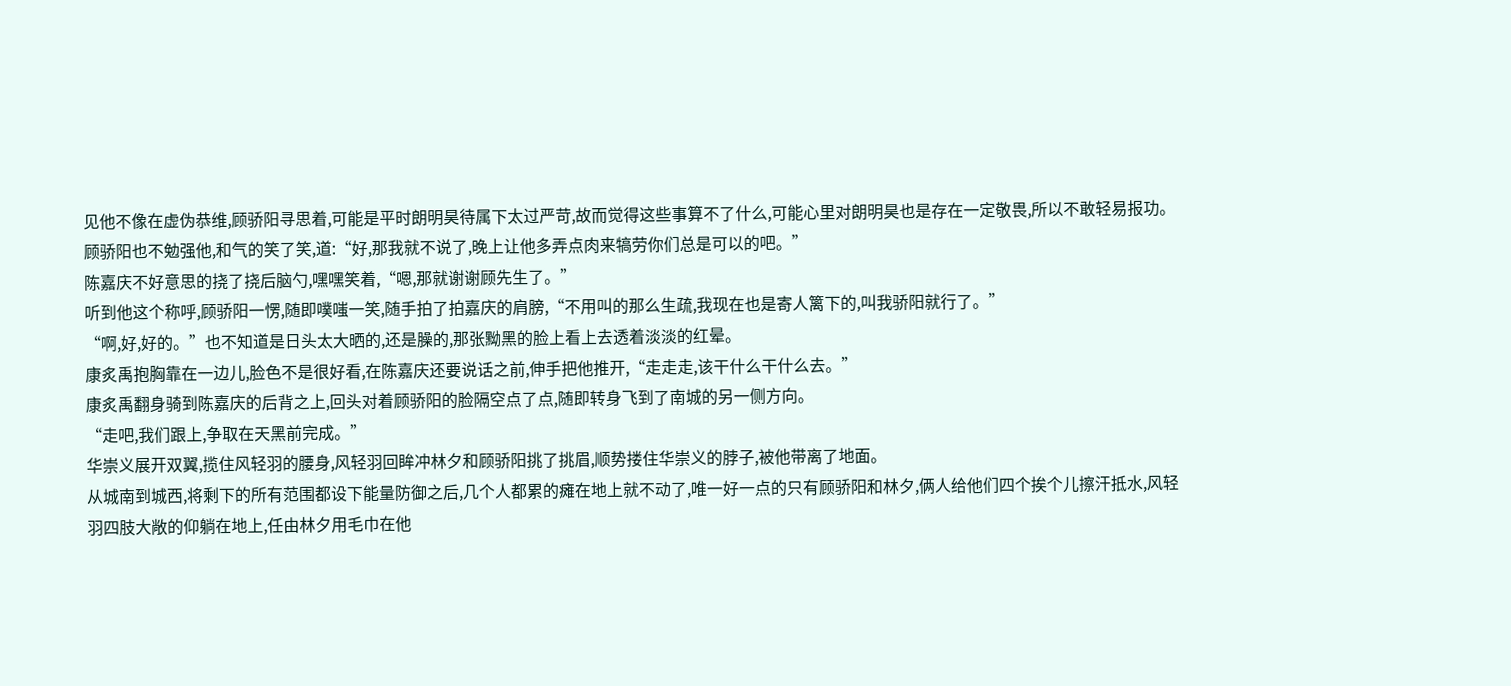见他不像在虚伪恭维,顾骄阳寻思着,可能是平时朗明昊待属下太过严苛,故而觉得这些事算不了什么,可能心里对朗明昊也是存在一定敬畏,所以不敢轻易报功。
顾骄阳也不勉强他,和气的笑了笑,道:“好,那我就不说了,晚上让他多弄点肉来犒劳你们总是可以的吧。”
陈嘉庆不好意思的挠了挠后脑勺,嘿嘿笑着,“嗯,那就谢谢顾先生了。”
听到他这个称呼,顾骄阳一愣,随即噗嗤一笑,随手拍了拍嘉庆的肩膀,“不用叫的那么生疏,我现在也是寄人篱下的,叫我骄阳就行了。”
“啊,好,好的。”也不知道是日头太大晒的,还是臊的,那张黝黑的脸上看上去透着淡淡的红晕。
康炙禹抱胸靠在一边儿,脸色不是很好看,在陈嘉庆还要说话之前,伸手把他推开,“走走走,该干什么干什么去。”
康炙禹翻身骑到陈嘉庆的后背之上,回头对着顾骄阳的脸隔空点了点,随即转身飞到了南城的另一侧方向。
“走吧,我们跟上,争取在天黑前完成。”
华崇义展开双翼,揽住风轻羽的腰身,风轻羽回眸冲林夕和顾骄阳挑了挑眉,顺势搂住华崇义的脖子,被他带离了地面。
从城南到城西,将剩下的所有范围都设下能量防御之后,几个人都累的瘫在地上就不动了,唯一好一点的只有顾骄阳和林夕,俩人给他们四个挨个儿擦汗抵水,风轻羽四肢大敞的仰躺在地上,任由林夕用毛巾在他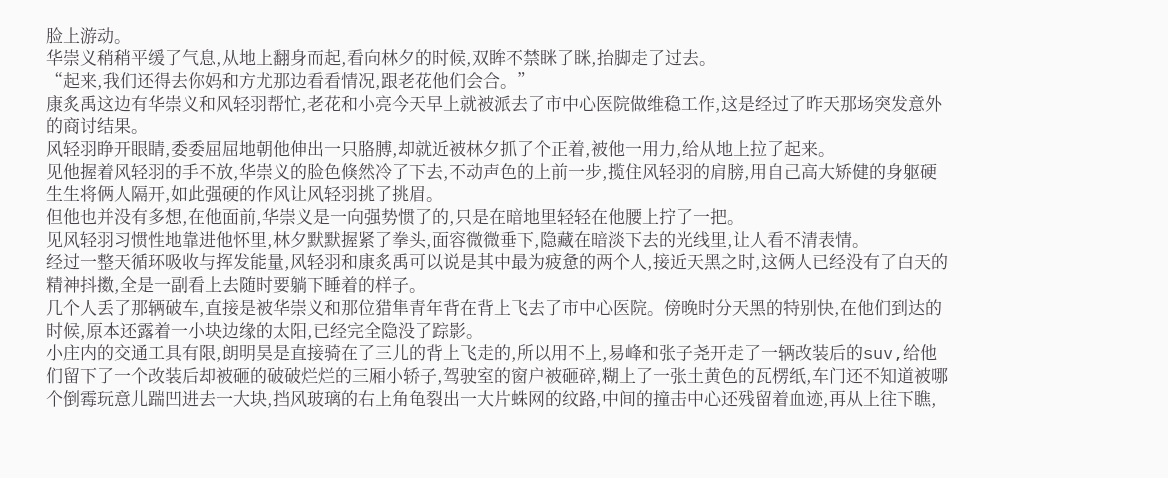脸上游动。
华崇义稍稍平缓了气息,从地上翻身而起,看向林夕的时候,双眸不禁眯了眯,抬脚走了过去。
“起来,我们还得去你妈和方尤那边看看情况,跟老花他们会合。”
康炙禹这边有华崇义和风轻羽帮忙,老花和小亮今天早上就被派去了市中心医院做维稳工作,这是经过了昨天那场突发意外的商讨结果。
风轻羽睁开眼睛,委委屈屈地朝他伸出一只胳膊,却就近被林夕抓了个正着,被他一用力,给从地上拉了起来。
见他握着风轻羽的手不放,华崇义的脸色倏然冷了下去,不动声色的上前一步,揽住风轻羽的肩膀,用自己高大矫健的身躯硬生生将俩人隔开,如此强硬的作风让风轻羽挑了挑眉。
但他也并没有多想,在他面前,华崇义是一向强势惯了的,只是在暗地里轻轻在他腰上拧了一把。
见风轻羽习惯性地靠进他怀里,林夕默默握紧了拳头,面容微微垂下,隐藏在暗淡下去的光线里,让人看不清表情。
经过一整天循环吸收与挥发能量,风轻羽和康炙禹可以说是其中最为疲惫的两个人,接近天黑之时,这俩人已经没有了白天的精神抖擞,全是一副看上去随时要躺下睡着的样子。
几个人丢了那辆破车,直接是被华崇义和那位猎隼青年背在背上飞去了市中心医院。傍晚时分天黑的特别快,在他们到达的时候,原本还露着一小块边缘的太阳,已经完全隐没了踪影。
小庄内的交通工具有限,朗明昊是直接骑在了三儿的背上飞走的,所以用不上,易峰和张子尧开走了一辆改装后的suv,给他们留下了一个改装后却被砸的破破烂烂的三厢小轿子,驾驶室的窗户被砸碎,糊上了一张土黄色的瓦楞纸,车门还不知道被哪个倒霉玩意儿踹凹进去一大块,挡风玻璃的右上角龟裂出一大片蛛网的纹路,中间的撞击中心还残留着血迹,再从上往下瞧,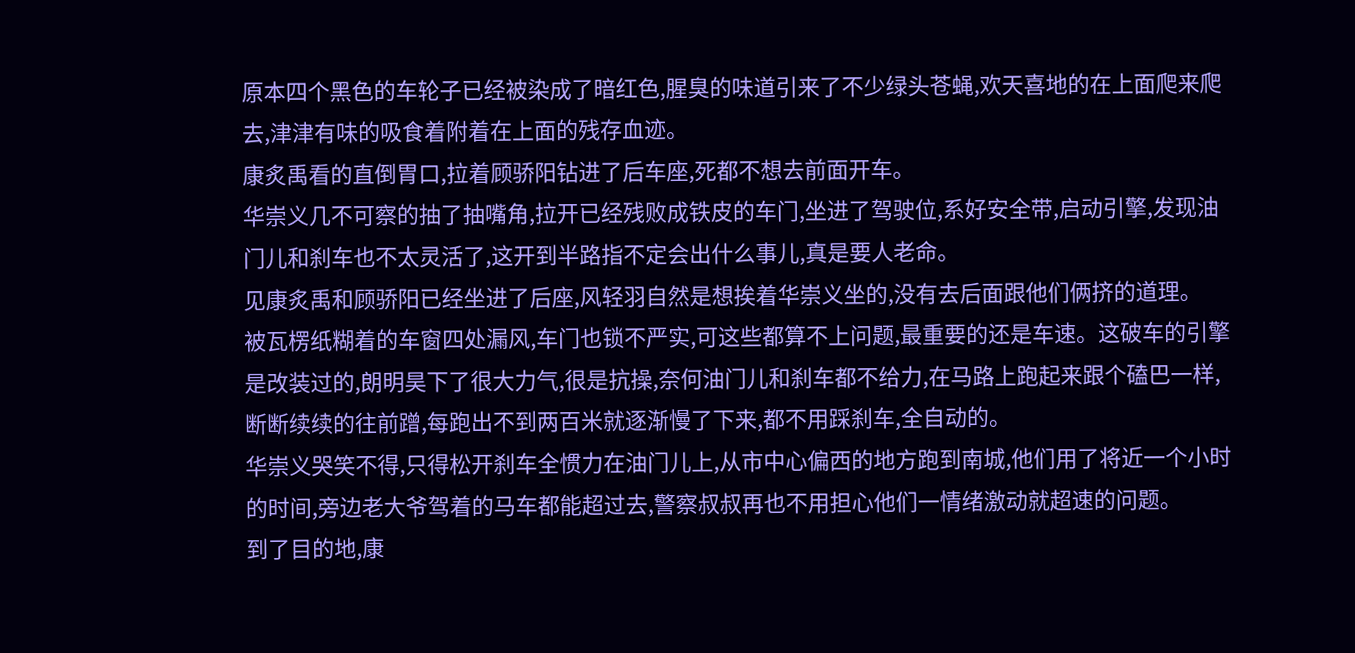原本四个黑色的车轮子已经被染成了暗红色,腥臭的味道引来了不少绿头苍蝇,欢天喜地的在上面爬来爬去,津津有味的吸食着附着在上面的残存血迹。
康炙禹看的直倒胃口,拉着顾骄阳钻进了后车座,死都不想去前面开车。
华崇义几不可察的抽了抽嘴角,拉开已经残败成铁皮的车门,坐进了驾驶位,系好安全带,启动引擎,发现油门儿和刹车也不太灵活了,这开到半路指不定会出什么事儿,真是要人老命。
见康炙禹和顾骄阳已经坐进了后座,风轻羽自然是想挨着华崇义坐的,没有去后面跟他们俩挤的道理。
被瓦楞纸糊着的车窗四处漏风,车门也锁不严实,可这些都算不上问题,最重要的还是车速。这破车的引擎是改装过的,朗明昊下了很大力气,很是抗操,奈何油门儿和刹车都不给力,在马路上跑起来跟个磕巴一样,断断续续的往前蹭,每跑出不到两百米就逐渐慢了下来,都不用踩刹车,全自动的。
华崇义哭笑不得,只得松开刹车全惯力在油门儿上,从市中心偏西的地方跑到南城,他们用了将近一个小时的时间,旁边老大爷驾着的马车都能超过去,警察叔叔再也不用担心他们一情绪激动就超速的问题。
到了目的地,康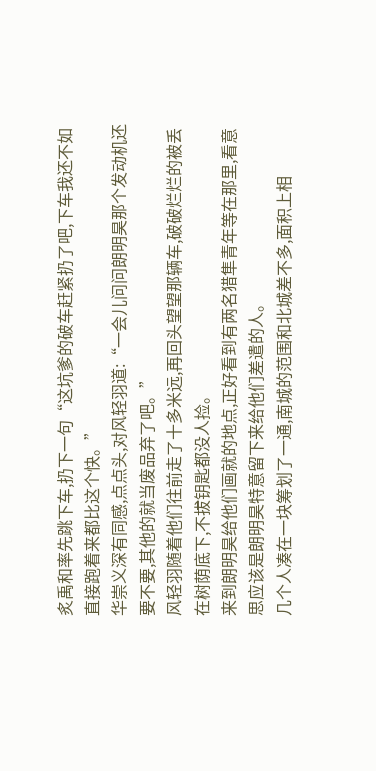炙禹和率先跳下车,扔下一句“这坑爹的破车赶紧扔了吧,下车我还不如直接跑着来都比这个快。”
华崇义深有同感,点点头,对风轻羽道:“一会儿问问朗明昊那个发动机还要不要,其他的就当废品弃了吧。”
风轻羽随着他们往前走了十多米远,再回头望望那辆车,破破烂烂的被丢在树荫底下,不拔钥匙都没人捡。
来到朗明昊给他们画就的地点,正好看到有两名猎隼青年等在那里,看意思应该是朗明昊特意留下来给他们差遣的人。
几个人凑在一块筹划了一通,南城的范围和北城差不多,面积上相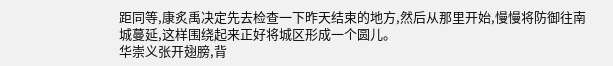距同等,康炙禹决定先去检查一下昨天结束的地方,然后从那里开始,慢慢将防御往南城蔓延,这样围绕起来正好将城区形成一个圆儿。
华崇义张开翅膀,背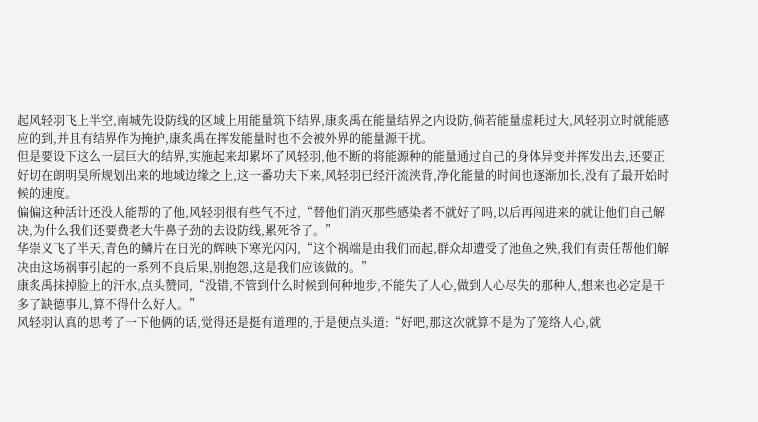起风轻羽飞上半空,南城先设防线的区域上用能量筑下结界,康炙禹在能量结界之内设防,倘若能量虚耗过大,风轻羽立时就能感应的到,并且有结界作为掩护,康炙禹在挥发能量时也不会被外界的能量源干扰。
但是要设下这么一层巨大的结界,实施起来却累坏了风轻羽,他不断的将能源种的能量通过自己的身体异变并挥发出去,还要正好切在朗明昊所规划出来的地域边缘之上,这一番功夫下来,风轻羽已经汗流浃背,净化能量的时间也逐渐加长,没有了最开始时候的速度。
偏偏这种活计还没人能帮的了他,风轻羽很有些气不过,“替他们消灭那些感染者不就好了吗,以后再闯进来的就让他们自己解决,为什么我们还要费老大牛鼻子劲的去设防线,累死爷了。”
华崇义飞了半天,青色的鳞片在日光的辉映下寒光闪闪,“这个祸端是由我们而起,群众却遭受了池鱼之殃,我们有责任帮他们解决由这场祸事引起的一系列不良后果,别抱怨,这是我们应该做的。”
康炙禹抹掉脸上的汗水,点头赞同,“没错,不管到什么时候到何种地步,不能失了人心,做到人心尽失的那种人,想来也必定是干多了缺德事儿,算不得什么好人。”
风轻羽认真的思考了一下他俩的话,觉得还是挺有道理的,于是便点头道:“好吧,那这次就算不是为了笼络人心,就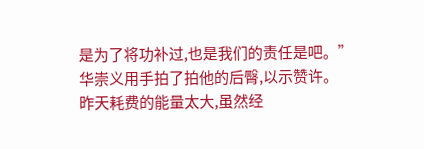是为了将功补过,也是我们的责任是吧。”
华崇义用手拍了拍他的后臀,以示赞许。
昨天耗费的能量太大,虽然经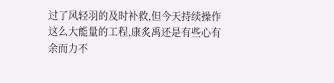过了风轻羽的及时补救,但今天持续操作这么大能量的工程,康炙禹还是有些心有余而力不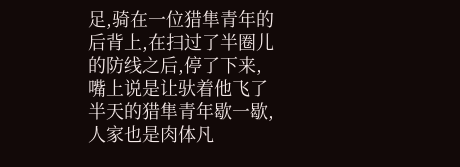足,骑在一位猎隼青年的后背上,在扫过了半圈儿的防线之后,停了下来,嘴上说是让驮着他飞了半天的猎隼青年歇一歇,人家也是肉体凡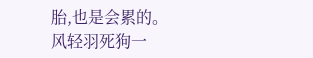胎,也是会累的。
风轻羽死狗一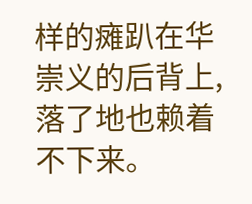样的瘫趴在华崇义的后背上,落了地也赖着不下来。